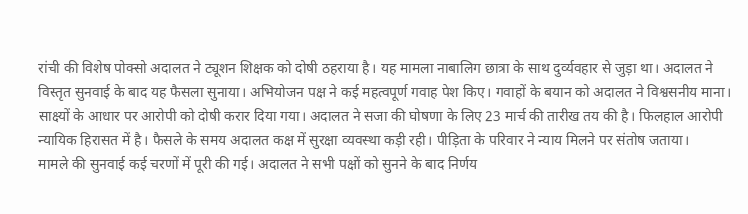रांची की विशेष पोक्सो अदालत ने ट्यूशन शिक्षक को दोषी ठहराया है। यह मामला नाबालिग छात्रा के साथ दुर्व्यवहार से जुड़ा था। अदालत ने विस्तृत सुनवाई के बाद यह फैसला सुनाया। अभियोजन पक्ष ने कई महत्वपूर्ण गवाह पेश किए। गवाहों के बयान को अदालत ने विश्वसनीय माना। साक्ष्यों के आधार पर आरोपी को दोषी करार दिया गया। अदालत ने सजा की घोषणा के लिए 23 मार्च की तारीख तय की है। फिलहाल आरोपी न्यायिक हिरासत में है। फैसले के समय अदालत कक्ष में सुरक्षा व्यवस्था कड़ी रही। पीड़िता के परिवार ने न्याय मिलने पर संतोष जताया।
मामले की सुनवाई कई चरणों में पूरी की गई। अदालत ने सभी पक्षों को सुनने के बाद निर्णय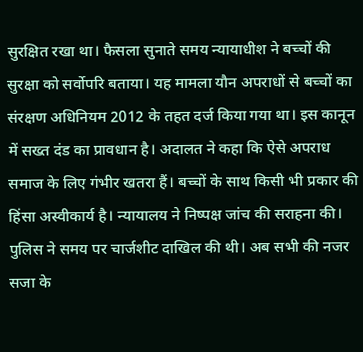सुरक्षित रखा था। फैसला सुनाते समय न्यायाधीश ने बच्चों की सुरक्षा को सर्वोपरि बताया। यह मामला यौन अपराधों से बच्चों का संरक्षण अधिनियम 2012 के तहत दर्ज किया गया था। इस कानून में सख्त दंड का प्रावधान है। अदालत ने कहा कि ऐसे अपराध समाज के लिए गंभीर खतरा हैं। बच्चों के साथ किसी भी प्रकार की हिंसा अस्वीकार्य है। न्यायालय ने निष्पक्ष जांच की सराहना की। पुलिस ने समय पर चार्जशीट दाखिल की थी। अब सभी की नजर सजा के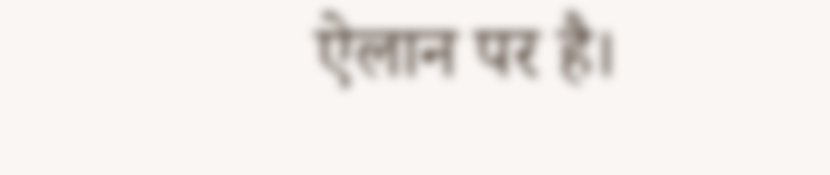ऐलान पर है।